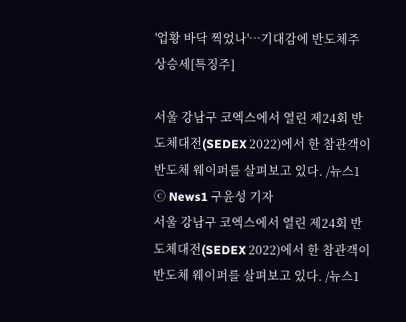'업황 바닥 찍었나'…기대감에 반도체주 상승세[특징주]

서울 강남구 코엑스에서 열린 제24회 반도체대전(SEDEX 2022)에서 한 참관객이 반도체 웨이퍼를 살펴보고 있다. /뉴스1 ⓒ News1 구윤성 기자
서울 강남구 코엑스에서 열린 제24회 반도체대전(SEDEX 2022)에서 한 참관객이 반도체 웨이퍼를 살펴보고 있다. /뉴스1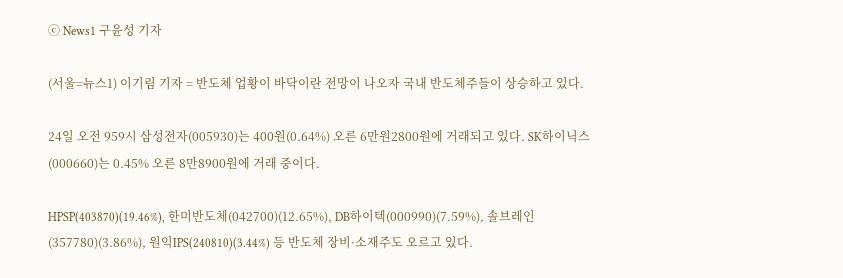ⓒ News1 구윤성 기자

(서울=뉴스1) 이기림 기자 = 반도체 업황이 바닥이란 전망이 나오자 국내 반도체주들이 상승하고 있다.

24일 오전 959시 삼성전자(005930)는 400원(0.64%) 오른 6만원2800원에 거래되고 있다. SK하이닉스(000660)는 0.45% 오른 8만8900원에 거래 중이다.

HPSP(403870)(19.46%), 한미반도체(042700)(12.65%), DB하이텍(000990)(7.59%), 솔브레인(357780)(3.86%), 원익IPS(240810)(3.44%) 등 반도체 장비·소재주도 오르고 있다.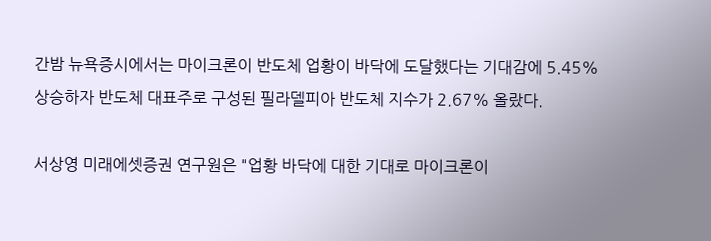간밤 뉴욕증시에서는 마이크론이 반도체 업황이 바닥에 도달했다는 기대감에 5.45% 상승하자 반도체 대표주로 구성된 필라델피아 반도체 지수가 2.67% 올랐다.

서상영 미래에셋증권 연구원은 "업황 바닥에 대한 기대로 마이크론이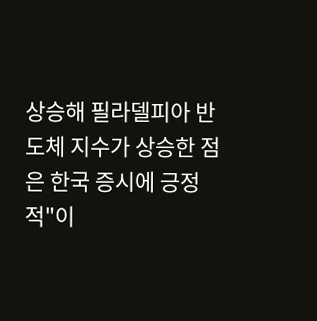상승해 필라델피아 반도체 지수가 상승한 점은 한국 증시에 긍정적"이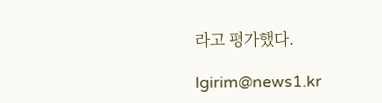라고 평가했다.

lgirim@news1.kr